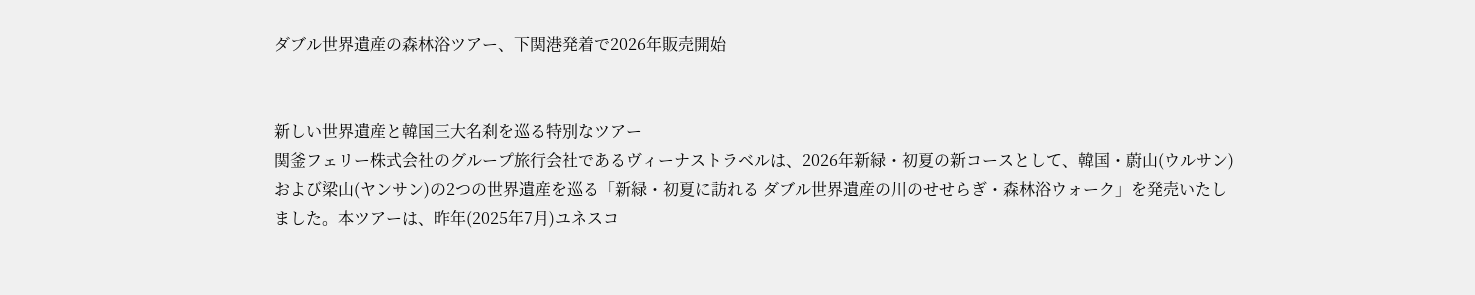ダブル世界遺産の森林浴ツアー、下関港発着で2026年販売開始


新しい世界遺産と韓国三大名刹を巡る特別なツアー
関釜フェリー株式会社のグループ旅行会社であるヴィーナストラベルは、2026年新緑・初夏の新コースとして、韓国・蔚山(ウルサン)および梁山(ヤンサン)の2つの世界遺産を巡る「新緑・初夏に訪れる ダブル世界遺産の川のせせらぎ・森林浴ウォーク」を発売いたしました。本ツアーは、昨年(2025年7月)ユネスコ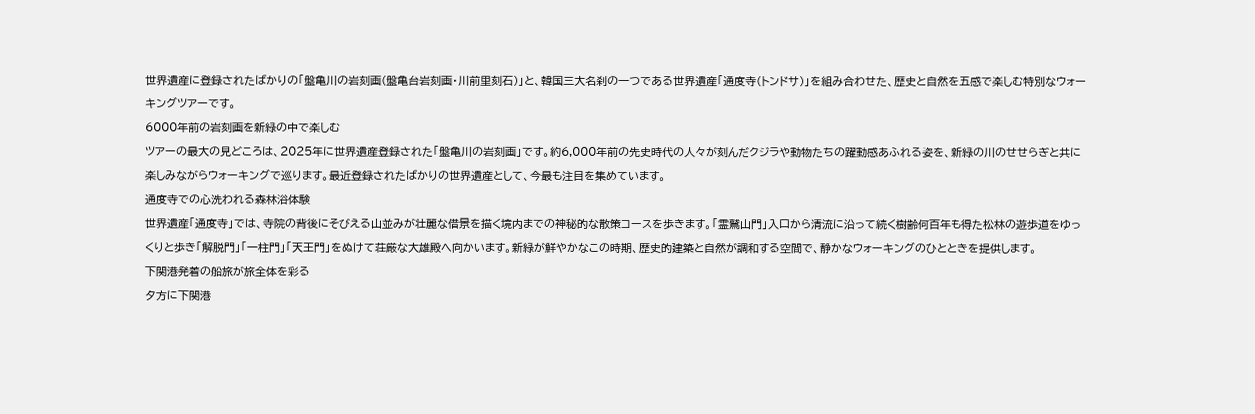世界遺産に登録されたばかりの「盤亀川の岩刻画(盤亀台岩刻画・川前里刻石)」と、韓国三大名刹の一つである世界遺産「通度寺(トンドサ)」を組み合わせた、歴史と自然を五感で楽しむ特別なウォーキングツアーです。
6000年前の岩刻画を新緑の中で楽しむ
ツアーの最大の見どころは、2025年に世界遺産登録された「盤亀川の岩刻画」です。約6,000年前の先史時代の人々が刻んだクジラや動物たちの躍動感あふれる姿を、新緑の川のせせらぎと共に楽しみながらウォーキングで巡ります。最近登録されたばかりの世界遺産として、今最も注目を集めています。
通度寺での心洗われる森林浴体験
世界遺産「通度寺」では、寺院の背後にそびえる山並みが壮麗な借景を描く境内までの神秘的な散策コースを歩きます。「霊鷲山門」入口から清流に沿って続く樹齢何百年も得た松林の遊歩道をゆっくりと歩き「解脱門」「一柱門」「天王門」をぬけて荘厳な大雄殿へ向かいます。新緑が鮮やかなこの時期、歴史的建築と自然が調和する空間で、静かなウォーキングのひとときを提供します。
下関港発着の船旅が旅全体を彩る
夕方に下関港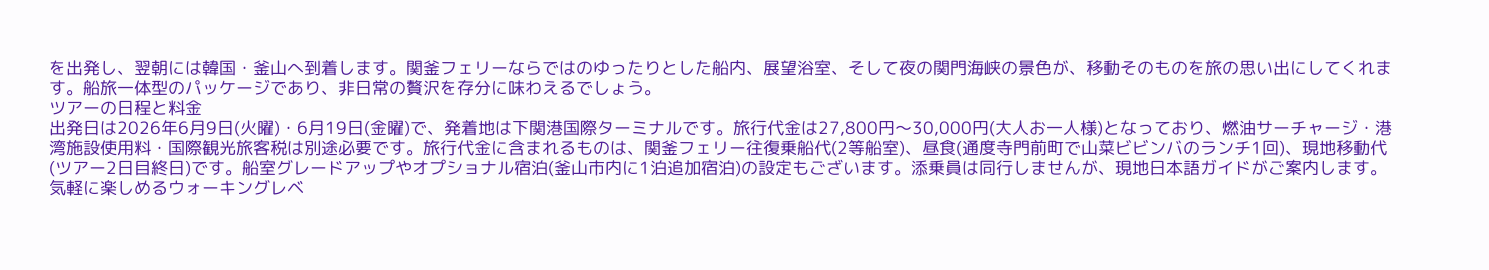を出発し、翌朝には韓国・釜山へ到着します。関釜フェリーならではのゆったりとした船内、展望浴室、そして夜の関門海峡の景色が、移動そのものを旅の思い出にしてくれます。船旅一体型のパッケージであり、非日常の贅沢を存分に味わえるでしょう。
ツアーの日程と料金
出発日は2026年6月9日(火曜)・6月19日(金曜)で、発着地は下関港国際ターミナルです。旅行代金は27,800円〜30,000円(大人お一人様)となっており、燃油サーチャージ・港湾施設使用料・国際観光旅客税は別途必要です。旅行代金に含まれるものは、関釜フェリー往復乗船代(2等船室)、昼食(通度寺門前町で山菜ビビンバのランチ1回)、現地移動代(ツアー2日目終日)です。船室グレードアップやオプショナル宿泊(釜山市内に1泊追加宿泊)の設定もございます。添乗員は同行しませんが、現地日本語ガイドがご案内します。
気軽に楽しめるウォーキングレベ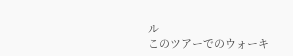ル
このツアーでのウォーキ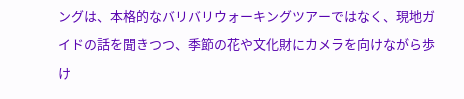ングは、本格的なバリバリウォーキングツアーではなく、現地ガイドの話を聞きつつ、季節の花や文化財にカメラを向けながら歩け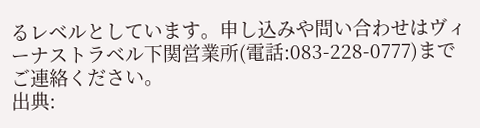るレベルとしています。申し込みや問い合わせはヴィーナストラベル下関営業所(電話:083-228-0777)までご連絡ください。
出典: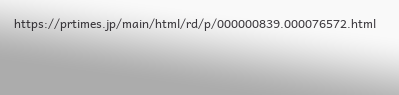https://prtimes.jp/main/html/rd/p/000000839.000076572.html